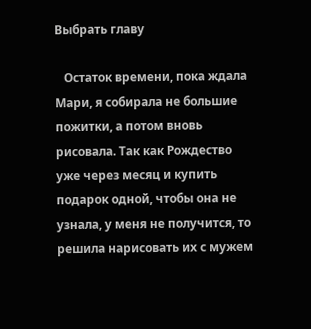Выбрать главу

   Остаток времени, пока ждала Мари, я собирала не большие пожитки, а потом вновь рисовала. Так как Рождество уже через месяц и купить подарок одной, чтобы она не узнала, у меня не получится, то решила нарисовать их с мужем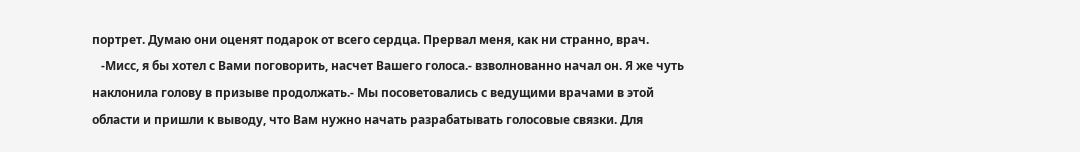портрет. Думаю они оценят подарок от всего сердца. Прервал меня, как ни странно, врач.
   -Мисс, я бы хотел с Вами поговорить, насчет Вашего голоса.- взволнованно начал он. Я же чуть наклонила голову в призыве продолжать.- Мы посоветовались с ведущими врачами в этой области и пришли к выводу, что Вам нужно начать разрабатывать голосовые связки. Для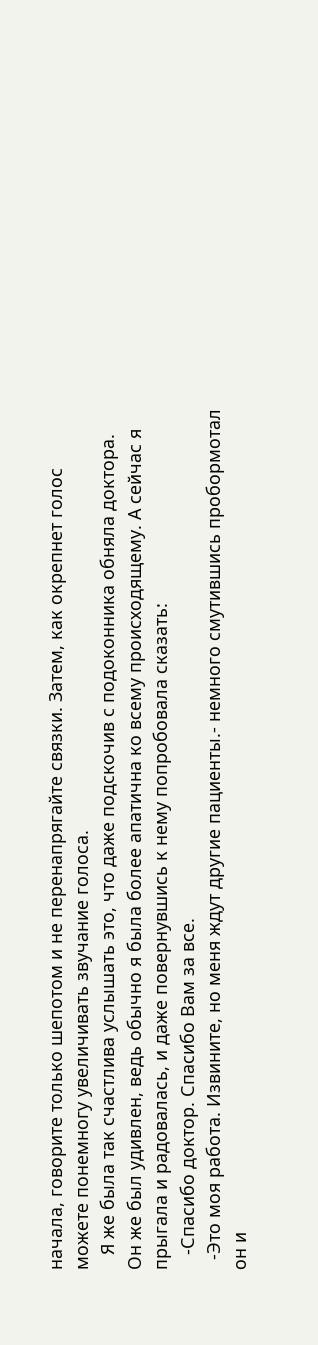начала, говорите только шепотом и не перенапрягайте связки. Затем, как окрепнет голос можете понемногу увеличивать звучание голоса.
   Я же была так счастлива услышать это, что даже подскочив с подоконника обняла доктора. Он же был удивлен, ведь обычно я была более апатична ко всему происходящему. А сейчас я прыгала и радовалась, и даже повернувшись к нему попробовала сказать:
   -Спасибо доктор. Спасибо Вам за все.
  -Это моя работа. Извините, но меня ждут другие пациенты.- немного смутившись пробормотал он и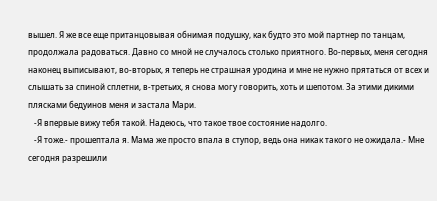вышел. Я же все еще пританцовывая обнимая подушку, как будто это мой партнер по танцам, продолжала радоваться. Давно со мной не случалось столько приятного. Во-первых, меня сегодня наконец выписывают, во-вторых, я теперь не страшная уродина и мне не нужно прятаться от всех и слышать за спиной сплетни, в-третьих, я снова могу говорить, хоть и шепотом. За этими дикими плясками бедуинов меня и застала Мари.
   -Я впервые вижу тебя такой. Надеюсь, что такое твое состояние надолго.
   -Я тоже.- прошептала я. Мама же просто впала в ступор, ведь она никак такого не ожидала.- Мне сегодня разрешили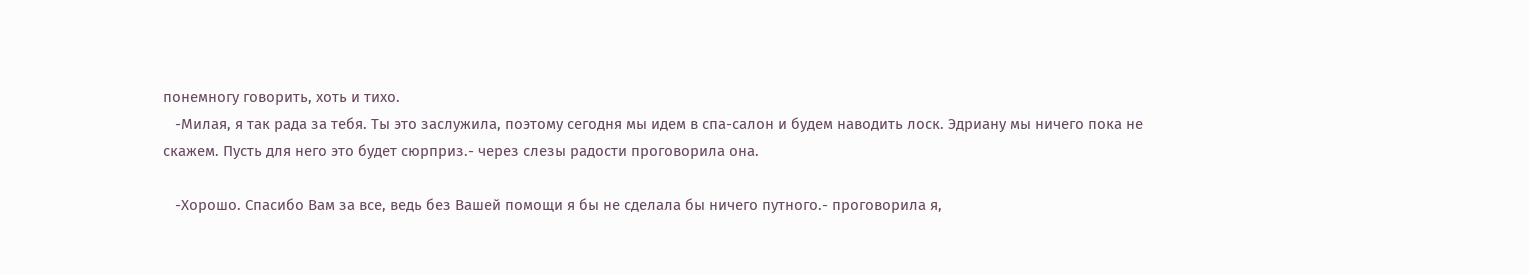понемногу говорить, хоть и тихо.
   -Милая, я так рада за тебя. Ты это заслужила, поэтому сегодня мы идем в спа-салон и будем наводить лоск. Эдриану мы ничего пока не скажем. Пусть для него это будет сюрприз.- через слезы радости проговорила она.

   -Хорошо. Спасибо Вам за все, ведь без Вашей помощи я бы не сделала бы ничего путного.- проговорила я,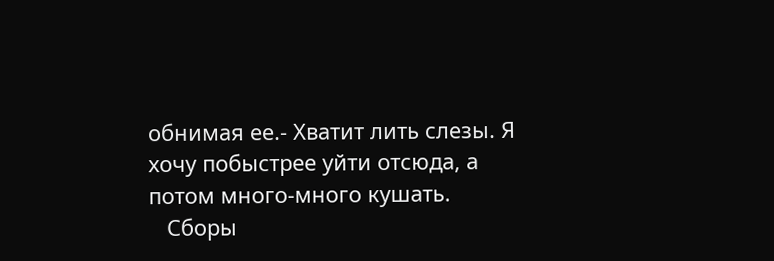обнимая ее.- Хватит лить слезы. Я хочу побыстрее уйти отсюда, а потом много-много кушать.
   Сборы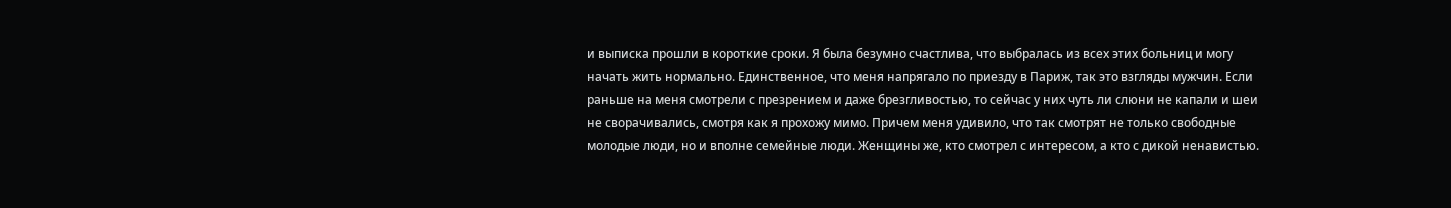и выписка прошли в короткие сроки. Я была безумно счастлива, что выбралась из всех этих больниц и могу начать жить нормально. Единственное, что меня напрягало по приезду в Париж, так это взгляды мужчин. Если раньше на меня смотрели с презрением и даже брезгливостью, то сейчас у них чуть ли слюни не капали и шеи не сворачивались, смотря как я прохожу мимо. Причем меня удивило, что так смотрят не только свободные молодые люди, но и вполне семейные люди. Женщины же, кто смотрел с интересом, а кто с дикой ненавистью.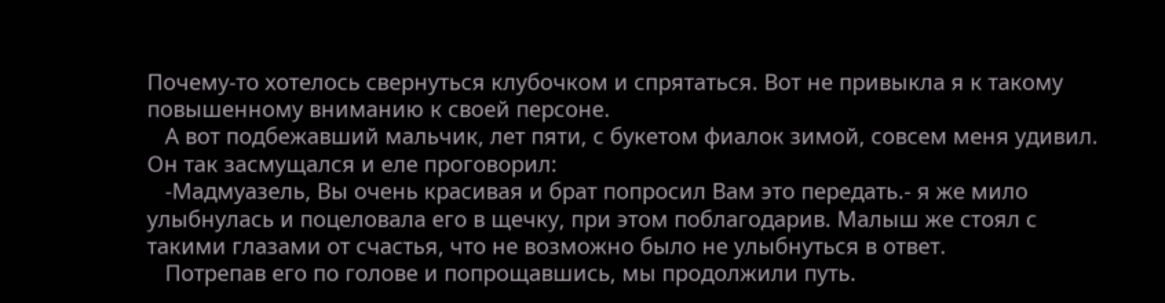Почему-то хотелось свернуться клубочком и спрятаться. Вот не привыкла я к такому повышенному вниманию к своей персоне.
   А вот подбежавший мальчик, лет пяти, с букетом фиалок зимой, совсем меня удивил. Он так засмущался и еле проговорил:
   -Мадмуазель, Вы очень красивая и брат попросил Вам это передать.- я же мило улыбнулась и поцеловала его в щечку, при этом поблагодарив. Малыш же стоял с такими глазами от счастья, что не возможно было не улыбнуться в ответ.
   Потрепав его по голове и попрощавшись, мы продолжили путь.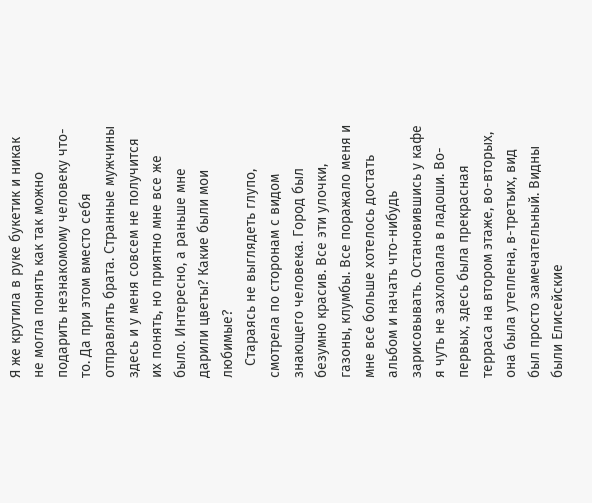Я же крутила в руке букетик и никак не могла понять как так можно подарить незнакомому человеку что-то. Да при этом вместо себя отправлять брата. Странные мужчины здесь и у меня совсем не получится их понять, но приятно мне все же было. Интересно, а раньше мне дарили цветы? Какие были мои любимые?
   Стараясь не выглядеть глупо, смотрела по сторонам с видом знающего человека. Город был безумно красив. Все эти улочки, газоны, клумбы. Все поражало меня и мне все больше хотелось достать альбом и начать что-нибудь зарисовывать. Остановившись у кафе я чуть не захлопала в ладоши. Во-первых, здесь была прекрасная терраса на втором этаже, во-вторых, она была утеплена, в-третьих, вид был просто замечательный. Видны были Елисейские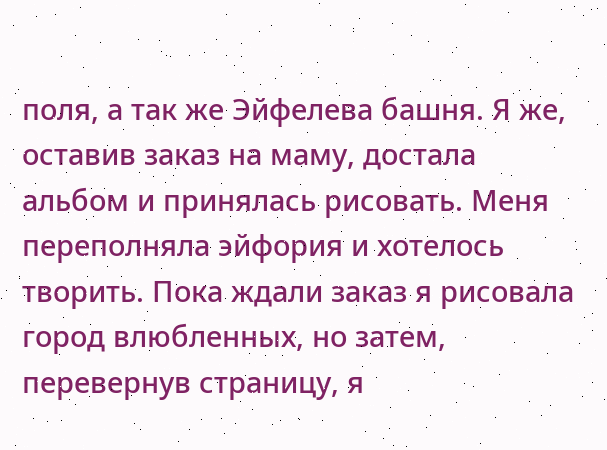поля, а так же Эйфелева башня. Я же, оставив заказ на маму, достала альбом и принялась рисовать. Меня переполняла эйфория и хотелось творить. Пока ждали заказ я рисовала город влюбленных, но затем, перевернув страницу, я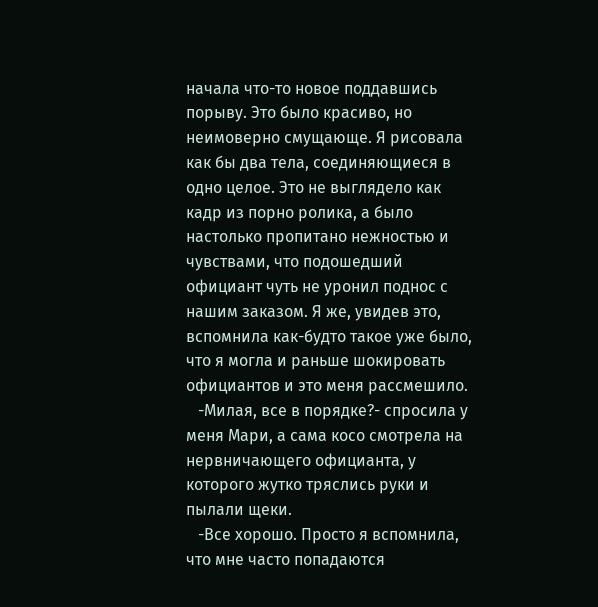начала что-то новое поддавшись порыву. Это было красиво, но неимоверно смущающе. Я рисовала как бы два тела, соединяющиеся в одно целое. Это не выглядело как кадр из порно ролика, а было настолько пропитано нежностью и чувствами, что подошедший официант чуть не уронил поднос с нашим заказом. Я же, увидев это, вспомнила как-будто такое уже было, что я могла и раньше шокировать официантов и это меня рассмешило.
   -Милая, все в порядке?- спросила у меня Мари, а сама косо смотрела на нервничающего официанта, у которого жутко тряслись руки и пылали щеки.
   -Все хорошо. Просто я вспомнила, что мне часто попадаются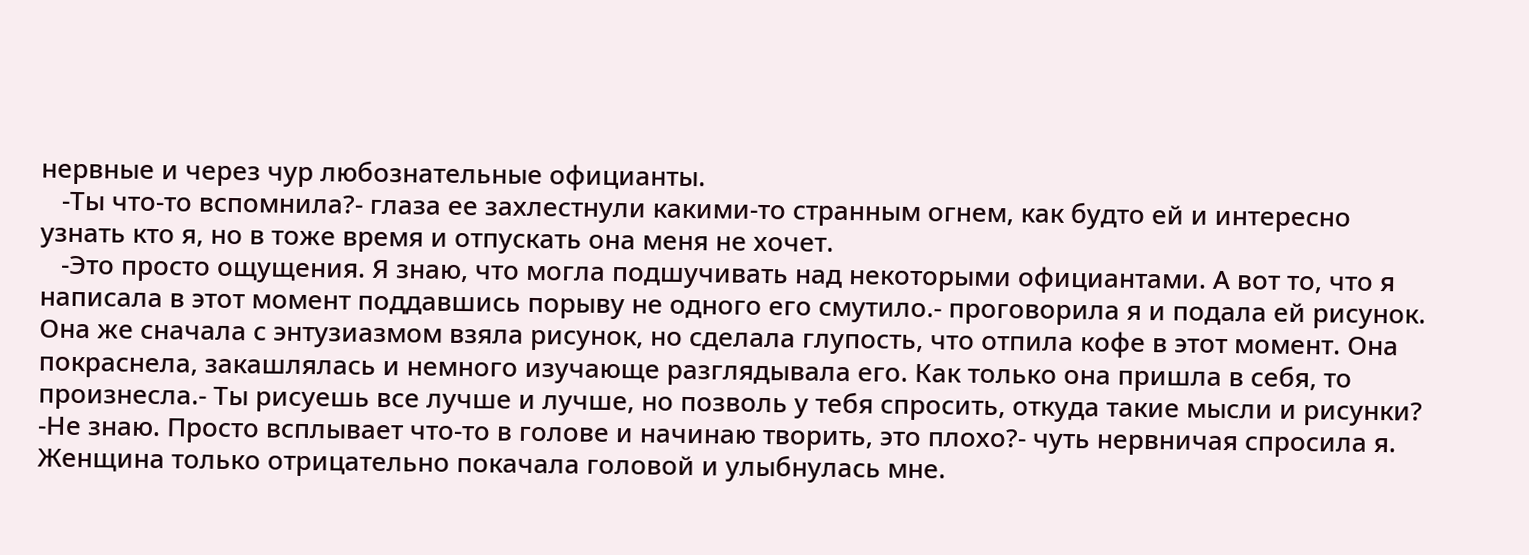нервные и через чур любознательные официанты.
   -Ты что-то вспомнила?- глаза ее захлестнули какими-то странным огнем, как будто ей и интересно узнать кто я, но в тоже время и отпускать она меня не хочет.
   -Это просто ощущения. Я знаю, что могла подшучивать над некоторыми официантами. А вот то, что я написала в этот момент поддавшись порыву не одного его смутило.- проговорила я и подала ей рисунок. Она же сначала с энтузиазмом взяла рисунок, но сделала глупость, что отпила кофе в этот момент. Она покраснела, закашлялась и немного изучающе разглядывала его. Как только она пришла в себя, то произнесла.- Ты рисуешь все лучше и лучше, но позволь у тебя спросить, откуда такие мысли и рисунки?
-Не знаю. Просто всплывает что-то в голове и начинаю творить, это плохо?- чуть нервничая спросила я. Женщина только отрицательно покачала головой и улыбнулась мне.